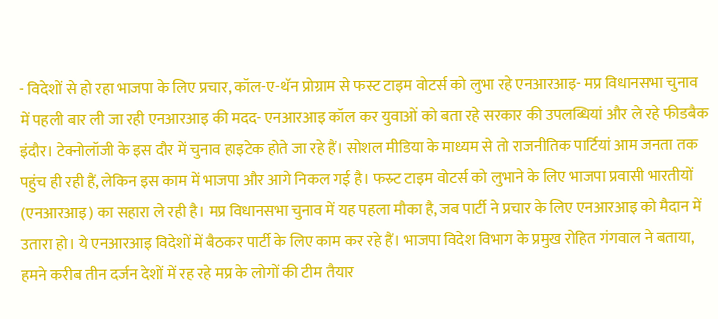- विदेशों से हो रहा भाजपा के लिए प्रचार, कॉल-ए-थॅन प्रोग्राम से फस्ट टाइम वोटर्स को लुभा रहे एनआरआइ- मप्र विधानसभा चुनाव में पहली बार ली जा रही एनआरआइ की मदद- एनआरआइ कॉल कर युवाओं को बता रहे सरकार की उपलब्धियां और ले रहे फीडबैक
इंदौर। टेक्नोलॉजी के इस दौर में चुनाव हाइटेक होते जा रहे हैं। सोशल मीडिया के माध्यम से तो राजनीतिक पार्टियां आम जनता तक पहुंच ही रही हैं, लेकिन इस काम में भाजपा और आगे निकल गई है। फस्र्ट टाइम वोटर्स को लुभाने के लिए भाजपा प्रवासी भारतीयों (एनआरआइ) का सहारा ले रही है। मप्र विधानसभा चुनाव में यह पहला मौका है, जब पार्टी ने प्रचार के लिए एनआरआइ को मैदान में उतारा हो। ये एनआरआइ विदेशों में बैठकर पार्टी के लिए काम कर रहे हैं। भाजपा विदेश विभाग के प्रमुख रोहित गंगवाल ने बताया, हमने करीब तीन दर्जन देशों में रह रहे मप्र के लोगों की टीम तैयार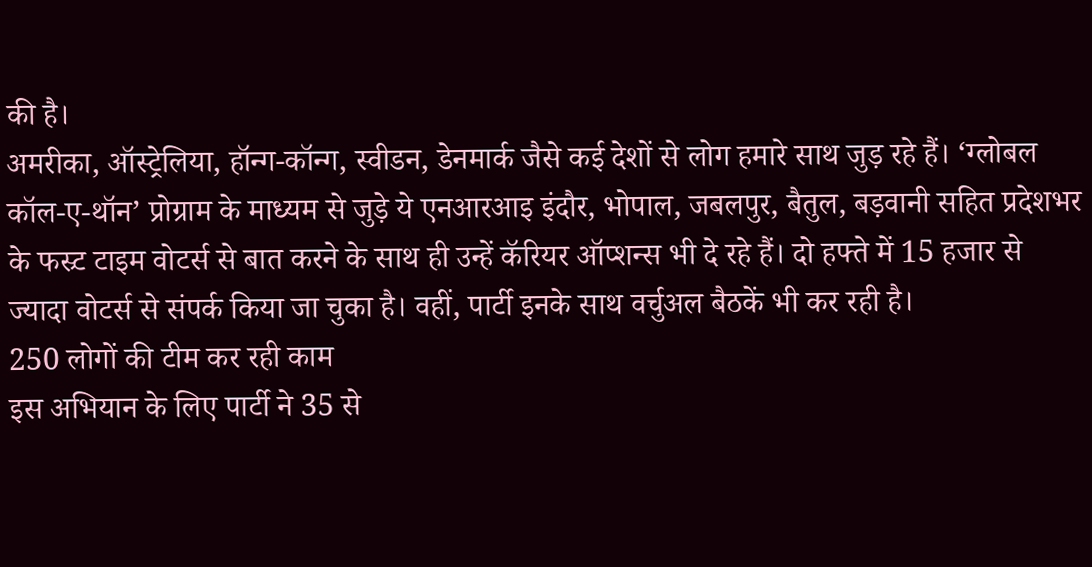की है।
अमरीका, ऑस्ट्रेलिया, हॉन्ग-कॉन्ग, स्वीडन, डेनमार्क जैसे कई देशों से लोग हमारे साथ जुड़ रहे हैं। ‘ग्लोबल कॉल-ए-थॉन’ प्रोग्राम के माध्यम से जुड़े ये एनआरआइ इंदौर, भोपाल, जबलपुर, बैतुल, बड़वानी सहित प्रदेशभर के फस्र्ट टाइम वोटर्स से बात करने के साथ ही उन्हें कॅरियर ऑप्शन्स भी दे रहे हैं। दो हफ्ते में 15 हजार से ज्यादा वोटर्स से संपर्क किया जा चुका है। वहीं, पार्टी इनके साथ वर्चुअल बैठकें भी कर रही है।
250 लोगों की टीम कर रही काम
इस अभियान के लिए पार्टी ने 35 से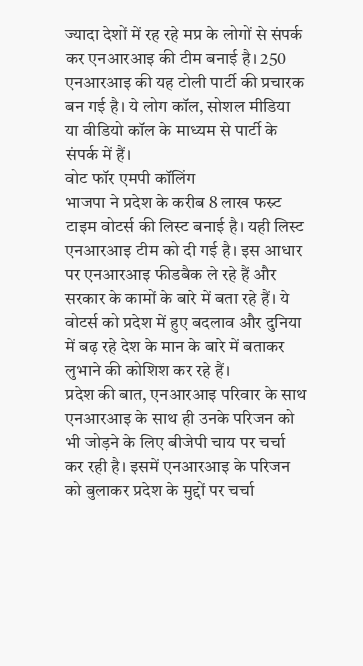ज्यादा देशों में रह रहे मप्र के लोगों से संपर्क कर एनआरआइ की टीम बनाई है। 250 एनआरआइ की यह टोली पार्टी की प्रचारक बन गई है। ये लोग कॉल, सोशल मीडिया या वीडियो कॉल के माध्यम से पार्टी के संपर्क में हैं।
वोट फॉर एमपी कॉलिंग
भाजपा ने प्रदेश के करीब 8 लाख फस्र्ट टाइम वोटर्स की लिस्ट बनाई है। यही लिस्ट एनआरआइ टीम को दी गई है। इस आधार पर एनआरआइ फीडबैक ले रहे हैं और सरकार के कामों के बारे में बता रहे हैं। ये वोटर्स को प्रदेश में हुए बदलाव और दुनिया में बढ़ रहे देश के मान के बारे में बताकर लुभाने की कोशिश कर रहे हैं।
प्रदेश की बात, एनआरआइ परिवार के साथ
एनआरआइ के साथ ही उनके परिजन को भी जोड़ने के लिए बीजेपी चाय पर चर्चा कर रही है। इसमें एनआरआइ के परिजन को बुलाकर प्रदेश के मुद्दों पर चर्चा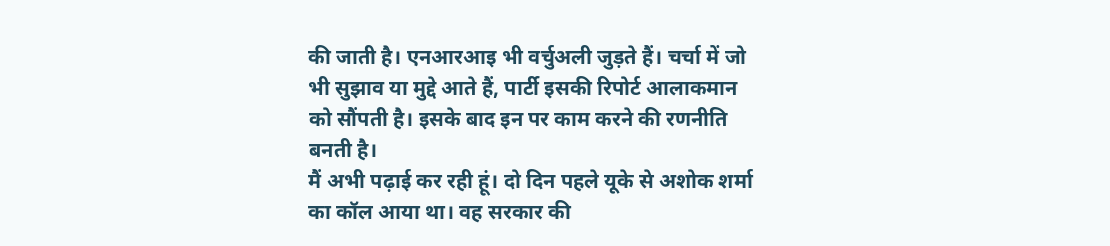की जाती है। एनआरआइ भी वर्चुअली जुड़ते हैं। चर्चा में जो भी सुझाव या मुद्दे आते हैं, पार्टी इसकी रिपोर्ट आलाकमान को सौंपती है। इसके बाद इन पर काम करने की रणनीति बनती है।
मैं अभी पढ़ाई कर रही हूं। दो दिन पहले यूके से अशोक शर्मा का कॉल आया था। वह सरकार की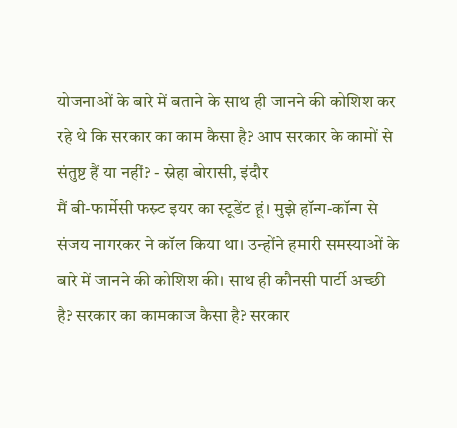योजनाओं के बारे में बताने के साथ ही जानने की कोशिश कर रहे थे कि सरकार का काम कैसा है? आप सरकार के कामों से संतुष्ट हैं या नहीं? - स्नेहा बोरासी, इंदौर
मैं बी-फार्मेसी फस्र्ट इयर का स्टूडेंट हूं। मुझे हॉन्ग-कॉन्ग से संजय नागरकर ने कॉल किया था। उन्होंने हमारी समस्याओं के बारे में जानने की कोशिश की। साथ ही कौनसी पार्टी अच्छी है? सरकार का कामकाज कैसा है? सरकार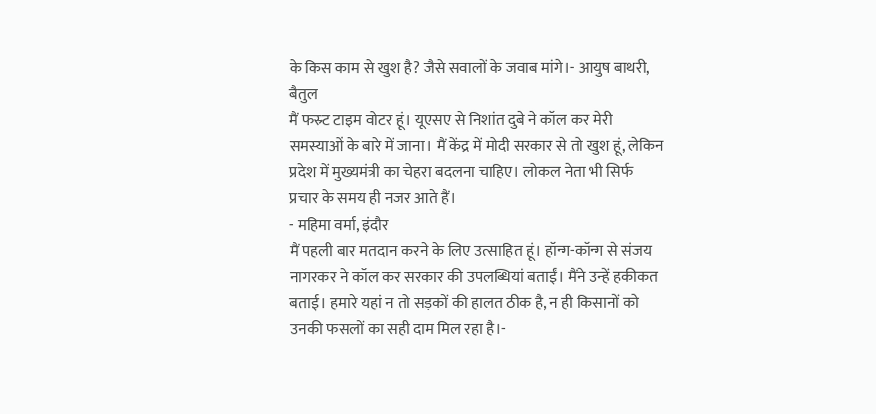के किस काम से खुश है? जैसे सवालों के जवाब मांगे।- आयुष बाथरी, बैतुल
मैं फस्र्ट टाइम वोटर हूं। यूएसए से निशांत दुबे ने कॉल कर मेरी समस्याओं के बारे में जाना। मैं केंद्र में मोदी सरकार से तो खुश हूं, लेकिन प्रदेश में मुख्यमंत्री का चेहरा बदलना चाहिए। लोकल नेता भी सिर्फ प्रचार के समय ही नजर आते हैं।
- महिमा वर्मा, इंदौर
मैं पहली बार मतदान करने के लिए उत्साहित हूं। हॉन्ग-कॉन्ग से संजय नागरकर ने कॉल कर सरकार की उपलब्धियां बताईं। मैंने उन्हें हकीकत बताई। हमारे यहां न तो सड़कों की हालत ठीक है, न ही किसानों को उनकी फसलों का सही दाम मिल रहा है।-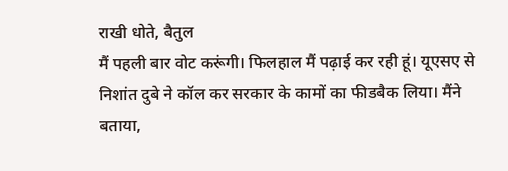राखी धोते, बैतुल
मैं पहली बार वोट करूंगी। फिलहाल मैं पढ़ाई कर रही हूं। यूएसए से निशांत दुबे ने कॉल कर सरकार के कामों का फीडबैक लिया। मैंने बताया,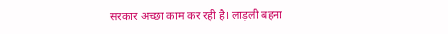सरकार अच्छा काम कर रही है। लाड़ली बहना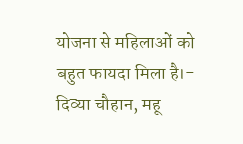योजना से महिलाओं को बहुत फायदा मिला है।- दिव्या चौहान, महू